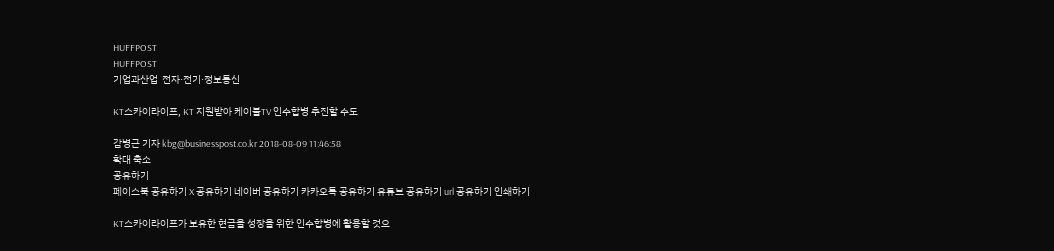HUFFPOST
HUFFPOST
기업과산업  전자·전기·정보통신

KT스카이라이프, KT 지원받아 케이블TV 인수합병 추진할 수도

감병근 기자 kbg@businesspost.co.kr 2018-08-09 11:46:58
확대 축소
공유하기
페이스북 공유하기 X 공유하기 네이버 공유하기 카카오톡 공유하기 유튜브 공유하기 url 공유하기 인쇄하기

KT스카이라이프가 보유한 현금을 성장을 위한 인수합병에 활용할 것으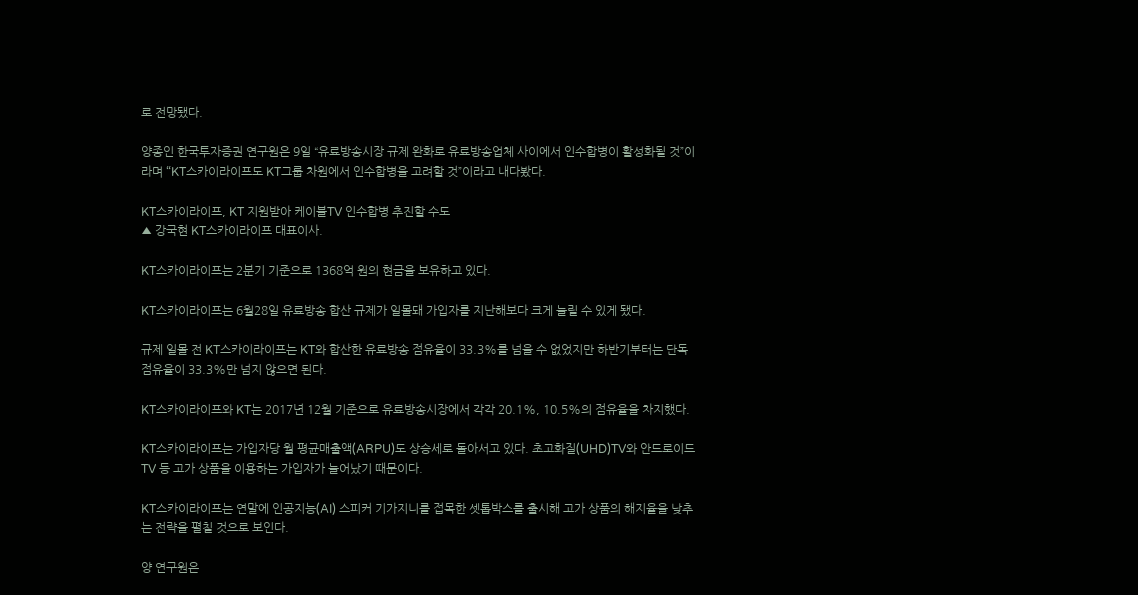로 전망됐다.

양종인 한국투자증권 연구원은 9일 “유료방송시장 규제 완화로 유료방송업체 사이에서 인수합병이 활성화될 것”이라며 “KT스카이라이프도 KT그룹 차원에서 인수합병을 고려할 것”이라고 내다봤다.

KT스카이라이프, KT 지원받아 케이블TV 인수합병 추진할 수도
▲ 강국현 KT스카이라이프 대표이사.

KT스카이라이프는 2분기 기준으로 1368억 원의 현금을 보유하고 있다.

KT스카이라이프는 6월28일 유료방송 합산 규제가 일몰돼 가입자를 지난해보다 크게 늘릴 수 있게 됐다.

규제 일몰 전 KT스카이라이프는 KT와 합산한 유료방송 점유율이 33.3%를 넘을 수 없었지만 하반기부터는 단독 점유율이 33.3%만 넘지 않으면 된다.

KT스카이라이프와 KT는 2017년 12월 기준으로 유료방송시장에서 각각 20.1%, 10.5%의 점유율을 차지했다.

KT스카이라이프는 가입자당 월 평균매출액(ARPU)도 상승세로 돌아서고 있다. 초고화질(UHD)TV와 안드로이드TV 등 고가 상품을 이용하는 가입자가 늘어났기 때문이다.

KT스카이라이프는 연말에 인공지능(AI) 스피커 기가지니를 접목한 셋톱박스를 출시해 고가 상품의 해지율을 낮추는 전략을 펼칠 것으로 보인다.

양 연구원은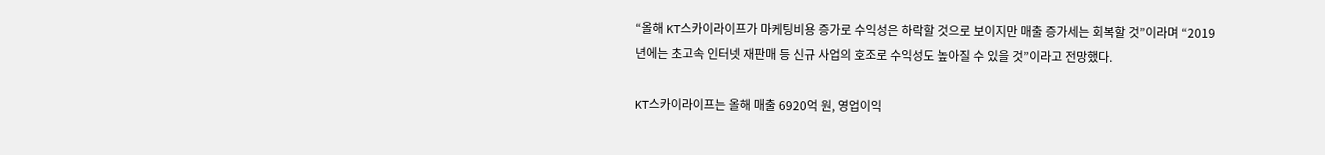“올해 KT스카이라이프가 마케팅비용 증가로 수익성은 하락할 것으로 보이지만 매출 증가세는 회복할 것”이라며 “2019년에는 초고속 인터넷 재판매 등 신규 사업의 호조로 수익성도 높아질 수 있을 것”이라고 전망했다.

KT스카이라이프는 올해 매출 6920억 원, 영업이익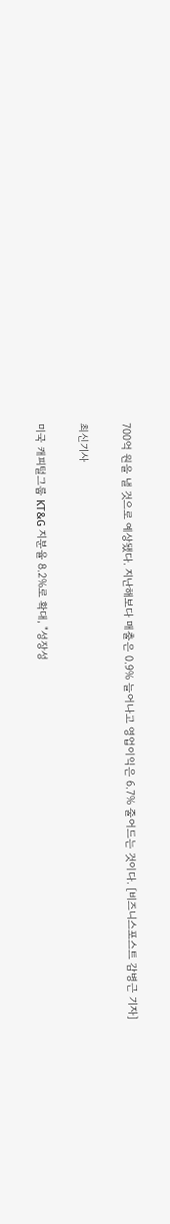700억 원을 낼 것으로 예상됐다. 지난해보다 매출은 0.9% 늘어나고 영업이익은 6.7% 줄어드는 것이다. [비즈니스포스트 감병근 기자]

최신기사

미국 캐피털그룹 KT&G 지분율 8.2%로 확대, "성장성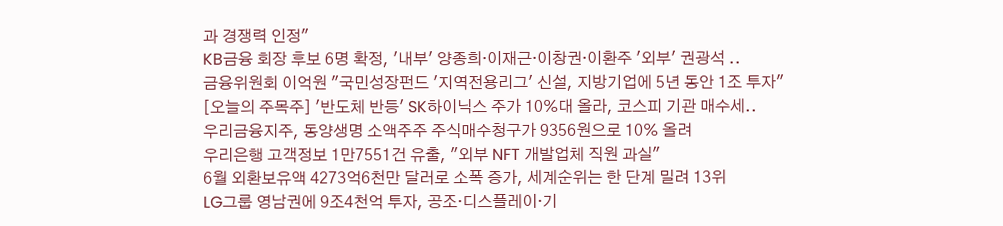과 경쟁력 인정"
KB금융 회장 후보 6명 확정, '내부' 양종희·이재근·이창권·이환주 '외부' 권광석 ..
금융위원회 이억원 "국민성장펀드 '지역전용리그' 신설, 지방기업에 5년 동안 1조 투자"
[오늘의 주목주] '반도체 반등' SK하이닉스 주가 10%대 올라, 코스피 기관 매수세..
우리금융지주, 동양생명 소액주주 주식매수청구가 9356원으로 10% 올려
우리은행 고객정보 1만7551건 유출, "외부 NFT 개발업체 직원 과실"
6월 외환보유액 4273억6천만 달러로 소폭 증가, 세계순위는 한 단계 밀려 13위
LG그룹 영남권에 9조4천억 투자, 공조·디스플레이·기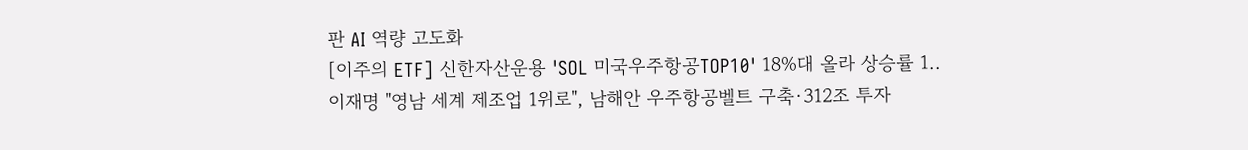판 AI 역량 고도화
[이주의 ETF] 신한자산운용 'SOL 미국우주항공TOP10' 18%대 올라 상승률 1..
이재명 "영남 세계 제조업 1위로", 남해안 우주항공벨트 구축·312조 투자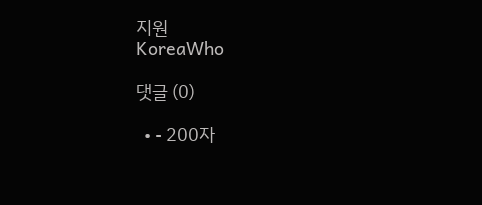지원
KoreaWho

댓글 (0)

  • - 200자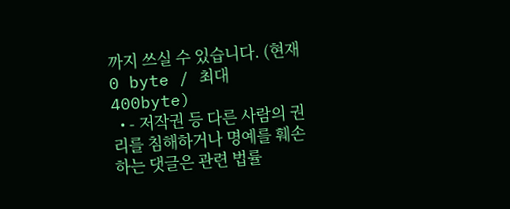까지 쓰실 수 있습니다. (현재 0 byte / 최대 400byte)
  • - 저작권 등 다른 사람의 권리를 침해하거나 명예를 훼손하는 댓글은 관련 법률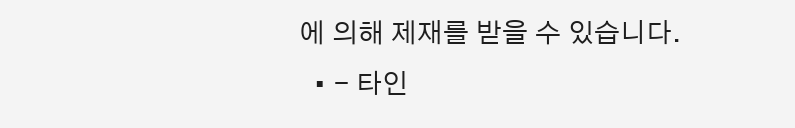에 의해 제재를 받을 수 있습니다.
  • - 타인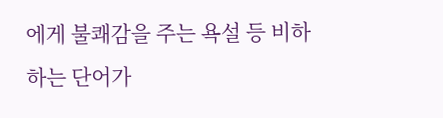에게 불쾌감을 주는 욕설 등 비하하는 단어가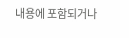내용에 포함되거나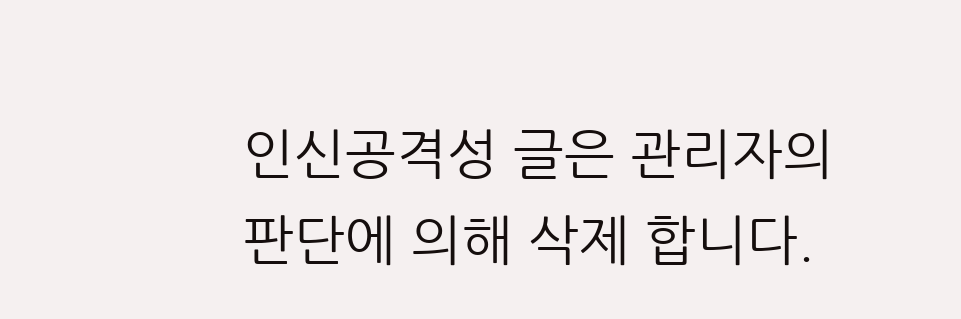인신공격성 글은 관리자의 판단에 의해 삭제 합니다.